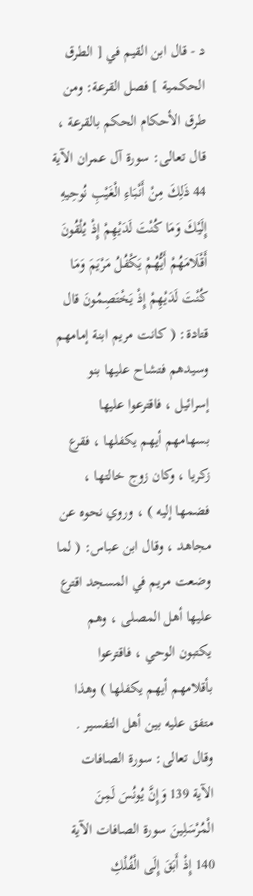د - قال ابن القيم في [ الطرق الحكمية ] فصل القرعة: ومن طرق الأحكام الحكم بالقرعة ، قال تعالى: سورة آل عمران الآية 44 ذَلِكَ مِنْ أَنْبَاءِ الْغَيْبِ نُوحِيهِ إِلَيْكَ وَمَا كُنْتَ لَدَيْهِمْ إِذْ يُلْقُونَ أَقْلَامَهُمْ أَيُّهُمْ يَكْفُلُ مَرْيَمَ وَمَا كُنْتَ لَدَيْهِمْ إِذْ يَخْتَصِمُونَ قال قتادة: ( كانت مريم ابنة إمامهم وسيدهم فتشاح عليها بنو إسرائيل ، فاقترعوا عليها بسهامهم أيهم يكفلها ، فقرع زكريا ، وكان زوج خالتها ، فضمها إليه ) ، وروي نحوه عن مجاهد ، وقال ابن عباس: ( لما وضعت مريم في المسجد اقترع عليها أهل المصلى ، وهم يكتبون الوحي ، فاقترعوا بأقلامهم أيهم يكفلها ) وهذا متفق عليه بين أهل التفسير .
وقال تعالى: سورة الصافات الآية 139 وَإِنَّ يُونُسَ لَمِنَ الْمُرْسَلِينَ سورة الصافات الآية 140 إِذْ أَبَقَ إِلَى الْفُلْكِ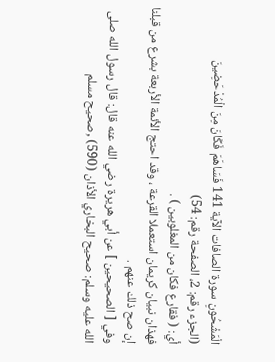الْمَشْحُونِ سورة الصافات الآية 141 فَسَاهَمَ فَكَانَ مِنَ الْمُدْحَضِينَ
(الجزء رقم: 2، الصفحة رقم: 54)
أي: ( فقارع فكان من المغلوبين ) .
فهذان نبيان كريمان استعملا القرعة ، وقد احتج الأئمة الأربعة بشرع من قبلنا إن صح ذلك عنهم .
وفي [ الصحيحين ] عن أبي هريرة رضي الله عنه قال: قال رسول الله صلى الله عليه وسلم: صحيح البخاري الأذان (590) ,صحيح مسلم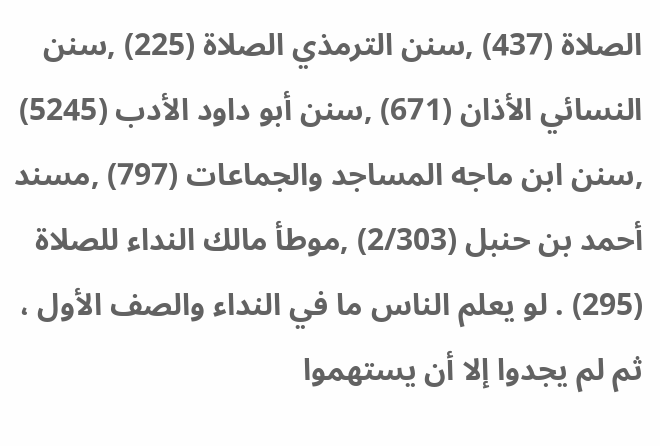الصلاة (437) ,سنن الترمذي الصلاة (225) ,سنن النسائي الأذان (671) ,سنن أبو داود الأدب (5245) ,سنن ابن ماجه المساجد والجماعات (797) ,مسند أحمد بن حنبل (2/303) ,موطأ مالك النداء للصلاة (295) . لو يعلم الناس ما في النداء والصف الأول ، ثم لم يجدوا إلا أن يستهموا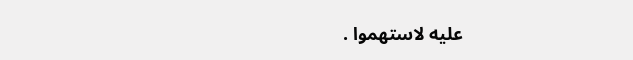عليه لاستهموا .